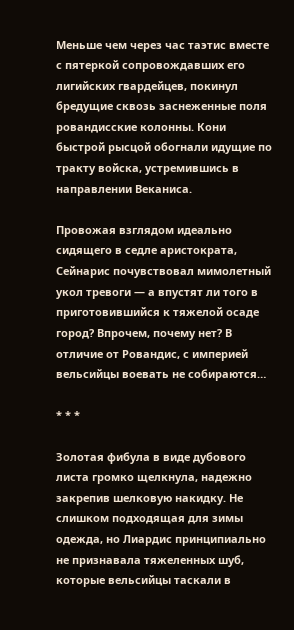Меньше чем через час таэтис вместе с пятеркой сопровождавших его лигийских гвардейцев, покинул бредущие сквозь заснеженные поля ровандисские колонны. Кони быстрой рысцой обогнали идущие по тракту войска, устремившись в направлении Веканиса.

Провожая взглядом идеально сидящего в седле аристократа, Сейнарис почувствовал мимолетный укол тревоги — а впустят ли того в приготовившийся к тяжелой осаде город? Впрочем, почему нет? В отличие от Ровандис, с империей вельсийцы воевать не собираются…

* * *

Золотая фибула в виде дубового листа громко щелкнула, надежно закрепив шелковую накидку. Не слишком подходящая для зимы одежда, но Лиардис принципиально не признавала тяжеленных шуб, которые вельсийцы таскали в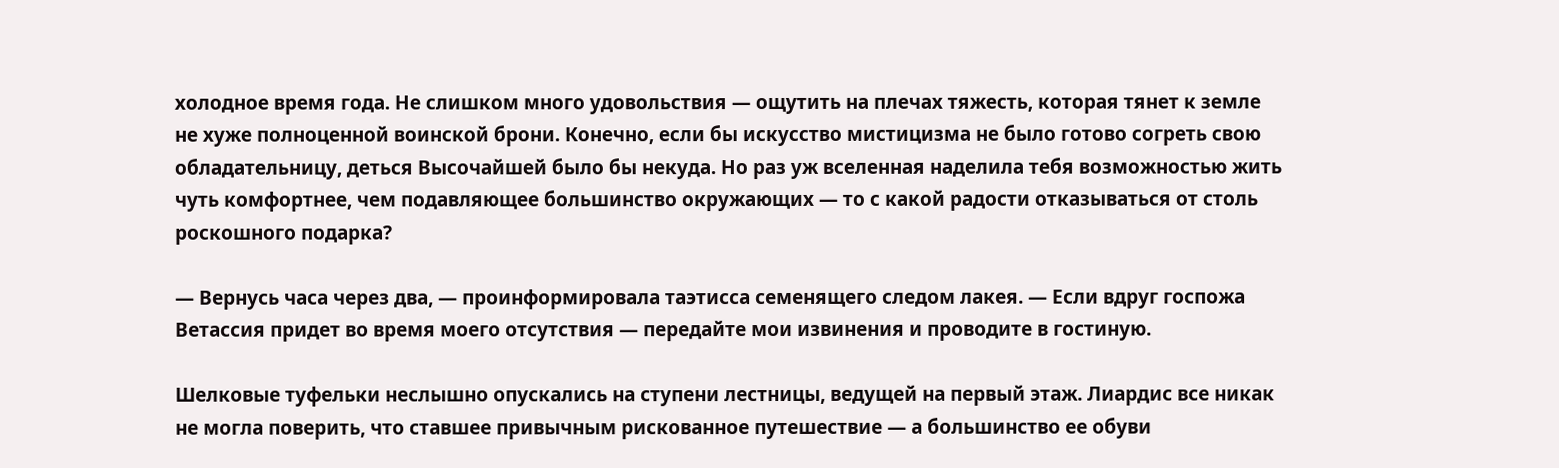холодное время года. Не слишком много удовольствия — ощутить на плечах тяжесть, которая тянет к земле не хуже полноценной воинской брони. Конечно, если бы искусство мистицизма не было готово согреть свою обладательницу, деться Высочайшей было бы некуда. Но раз уж вселенная наделила тебя возможностью жить чуть комфортнее, чем подавляющее большинство окружающих — то с какой радости отказываться от столь роскошного подарка?

— Вернусь часа через два, — проинформировала таэтисса семенящего следом лакея. — Если вдруг госпожа Ветассия придет во время моего отсутствия — передайте мои извинения и проводите в гостиную.

Шелковые туфельки неслышно опускались на ступени лестницы, ведущей на первый этаж. Лиардис все никак не могла поверить, что ставшее привычным рискованное путешествие — а большинство ее обуви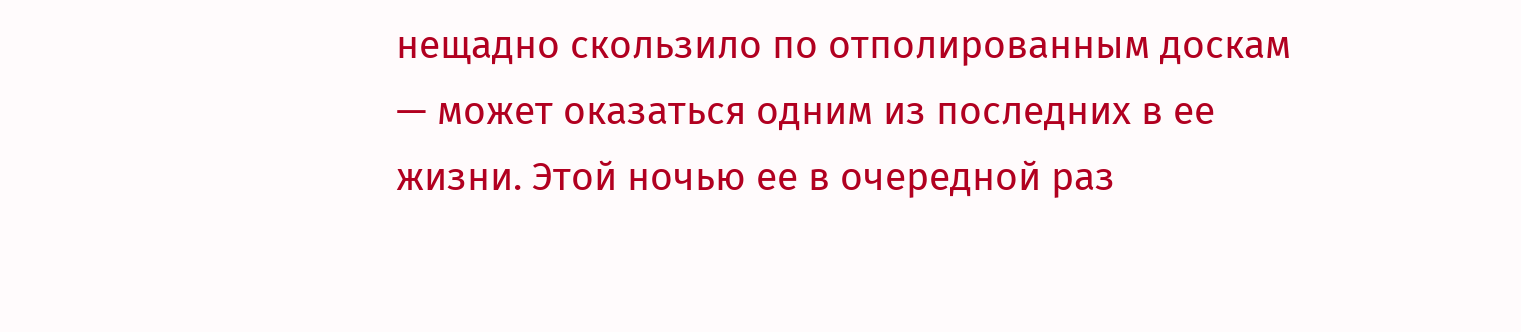нещадно скользило по отполированным доскам — может оказаться одним из последних в ее жизни. Этой ночью ее в очередной раз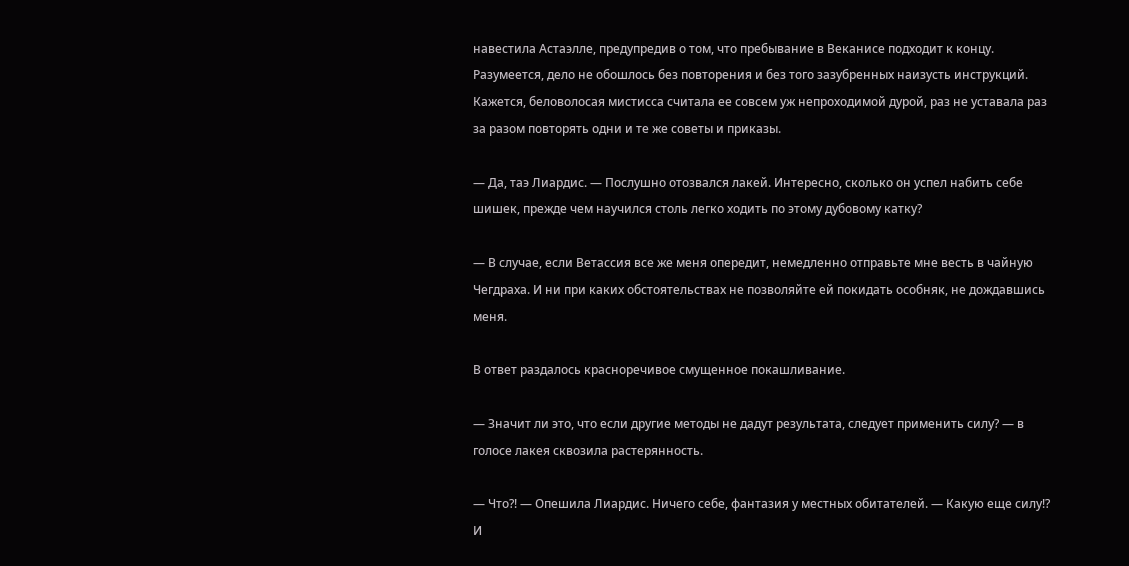навестила Астаэлле, предупредив о том, что пребывание в Веканисе подходит к концу. Разумеется, дело не обошлось без повторения и без того зазубренных наизусть инструкций. Кажется, беловолосая мистисса считала ее совсем уж непроходимой дурой, раз не уставала раз за разом повторять одни и те же советы и приказы.

— Да, таэ Лиардис. — Послушно отозвался лакей. Интересно, сколько он успел набить себе шишек, прежде чем научился столь легко ходить по этому дубовому катку?

— В случае, если Ветассия все же меня опередит, немедленно отправьте мне весть в чайную Чегдраха. И ни при каких обстоятельствах не позволяйте ей покидать особняк, не дождавшись меня.

В ответ раздалось красноречивое смущенное покашливание.

— Значит ли это, что если другие методы не дадут результата, следует применить силу? — в голосе лакея сквозила растерянность.

— Что?! — Опешила Лиардис. Ничего себе, фантазия у местных обитателей. — Какую еще силу!? И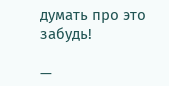думать про это забудь!

—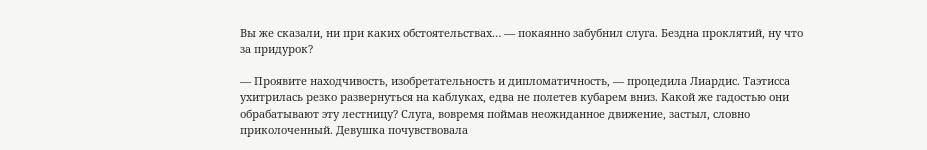Вы же сказали, ни при каких обстоятельствах… — покаянно забубнил слуга. Бездна проклятий, ну что за придурок?

— Проявите находчивость, изобретательность и дипломатичность, — процедила Лиардис. Таэтисса ухитрилась резко развернуться на каблуках, едва не полетев кубарем вниз. Какой же гадостью они обрабатывают эту лестницу? Слуга, вовремя поймав неожиданное движение, застыл, словно приколоченный. Девушка почувствовала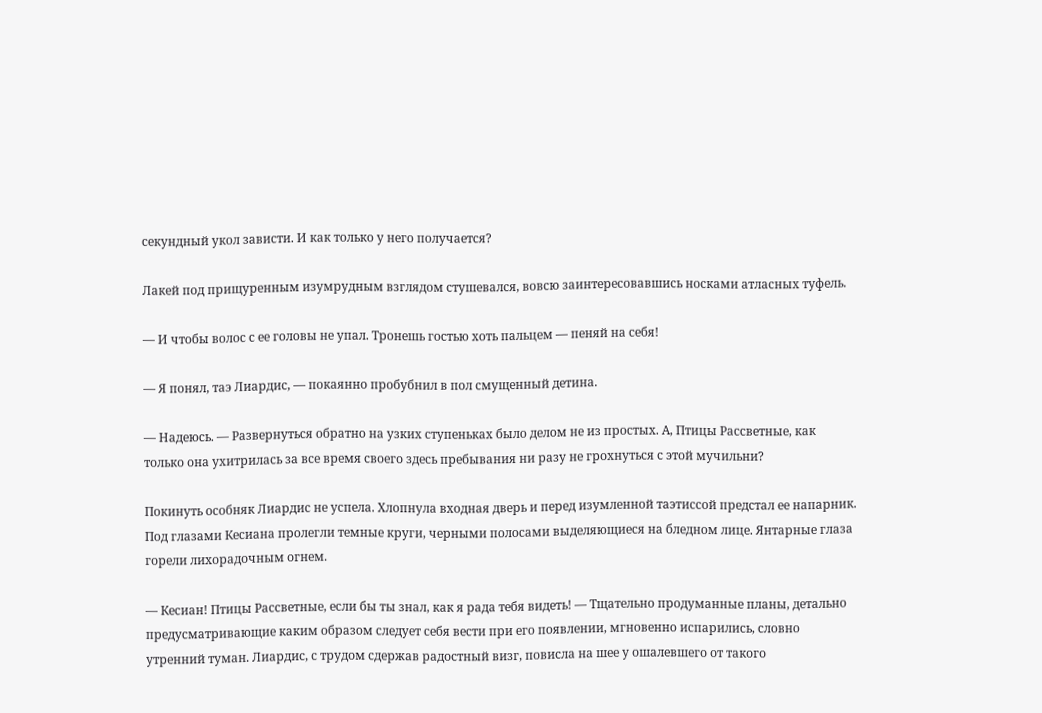секундный укол зависти. И как только у него получается?

Лакей под прищуренным изумрудным взглядом стушевался, вовсю заинтересовавшись носками атласных туфель.

— И чтобы волос с ее головы не упал. Тронешь гостью хоть пальцем — пеняй на себя!

— Я понял, таэ Лиардис, — покаянно пробубнил в пол смущенный детина.

— Надеюсь. — Развернуться обратно на узких ступеньках было делом не из простых. А, Птицы Рассветные, как только она ухитрилась за все время своего здесь пребывания ни разу не грохнуться с этой мучильни?

Покинуть особняк Лиардис не успела. Хлопнула входная дверь и перед изумленной таэтиссой предстал ее напарник. Под глазами Кесиана пролегли темные круги, черными полосами выделяющиеся на бледном лице. Янтарные глаза горели лихорадочным огнем.

— Кесиан! Птицы Рассветные, если бы ты знал, как я рада тебя видеть! — Тщательно продуманные планы, детально предусматривающие каким образом следует себя вести при его появлении, мгновенно испарились, словно утренний туман. Лиардис, с трудом сдержав радостный визг, повисла на шее у ошалевшего от такого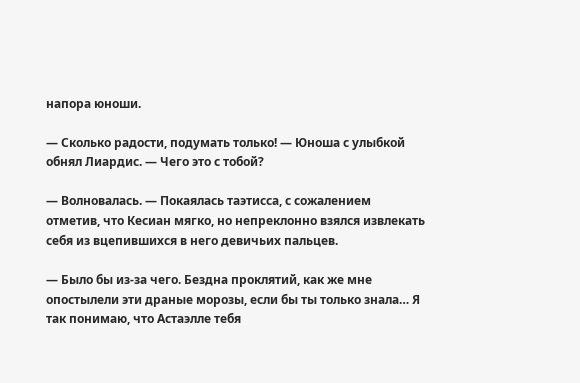напора юноши.

— Сколько радости, подумать только! — Юноша с улыбкой обнял Лиардис. — Чего это с тобой?

— Волновалась. — Покаялась таэтисса, с сожалением отметив, что Кесиан мягко, но непреклонно взялся извлекать себя из вцепившихся в него девичьих пальцев.

— Было бы из-за чего. Бездна проклятий, как же мне опостылели эти драные морозы, если бы ты только знала… Я так понимаю, что Астаэлле тебя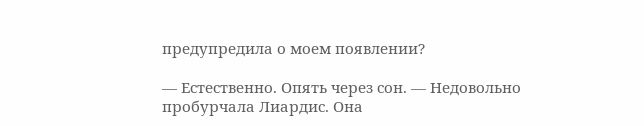предупредила о моем появлении?

— Естественно. Опять через сон. — Недовольно пробурчала Лиардис. Она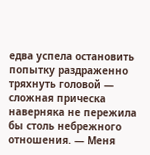едва успела остановить попытку раздраженно тряхнуть головой — сложная прическа наверняка не пережила бы столь небрежного отношения. — Меня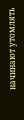начинают утомлять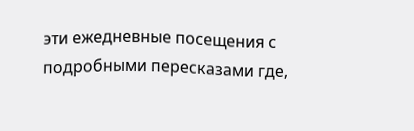эти ежедневные посещения с подробными пересказами где,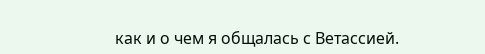как и о чем я общалась с Ветассией.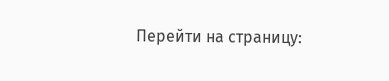Перейти на страницу: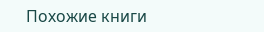Похожие книги